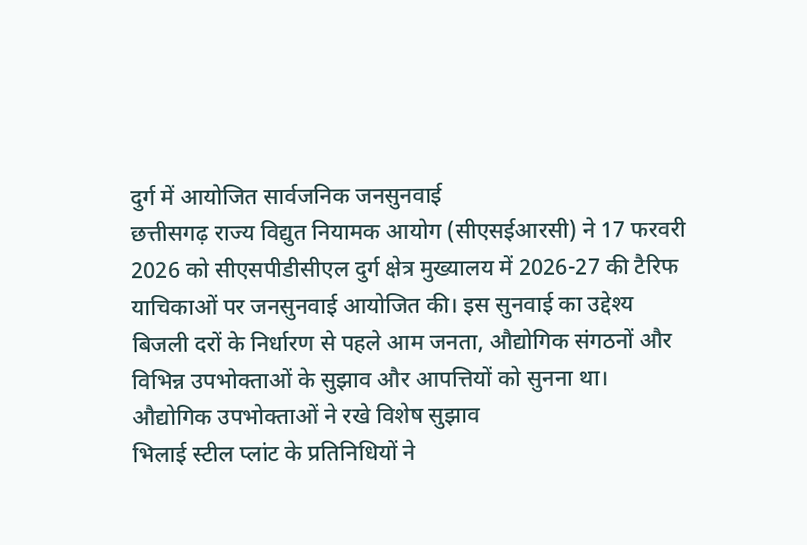दुर्ग में आयोजित सार्वजनिक जनसुनवाई
छत्तीसगढ़ राज्य विद्युत नियामक आयोग (सीएसईआरसी) ने 17 फरवरी 2026 को सीएसपीडीसीएल दुर्ग क्षेत्र मुख्यालय में 2026-27 की टैरिफ याचिकाओं पर जनसुनवाई आयोजित की। इस सुनवाई का उद्देश्य बिजली दरों के निर्धारण से पहले आम जनता, औद्योगिक संगठनों और विभिन्न उपभोक्ताओं के सुझाव और आपत्तियों को सुनना था।
औद्योगिक उपभोक्ताओं ने रखे विशेष सुझाव
भिलाई स्टील प्लांट के प्रतिनिधियों ने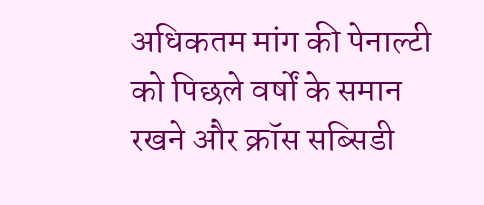अधिकतम मांग की पेनाल्टी को पिछले वर्षों के समान रखने और क्रॉस सब्सिडी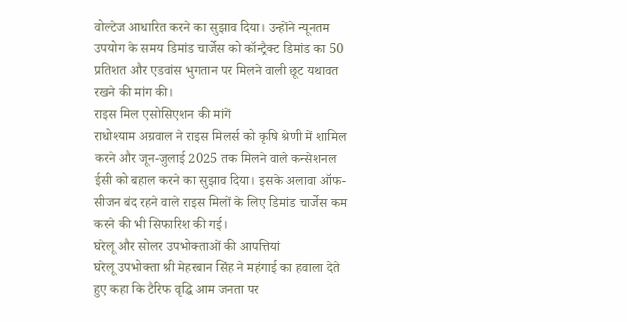वोल्टेज आधारित करने का सुझाव दिया। उन्होंने न्यूनतम उपयोग के समय डिमांड चार्जेस को कॉन्ट्रैक्ट डिमांड का 50 प्रतिशत और एडवांस भुगतान पर मिलने वाली छूट यथावत रखने की मांग की।
राइस मिल एसोसिएशन की मांगें
राधोश्याम अग्रवाल ने राइस मिलर्स को कृषि श्रेणी में शामिल करने और जून-जुलाई 2025 तक मिलने वाले कन्सेशनल ईसी को बहाल करने का सुझाव दिया। इसके अलावा ऑफ-सीजन बंद रहने वाले राइस मिलों के लिए डिमांड चार्जेस कम करने की भी सिफारिश की गई।
घरेलू और सोलर उपभोक्ताओं की आपत्तियां
घरेलू उपभोक्ता श्री मेहरबान सिंह ने महंगाई का हवाला देते हुए कहा कि टैरिफ वृद्धि आम जनता पर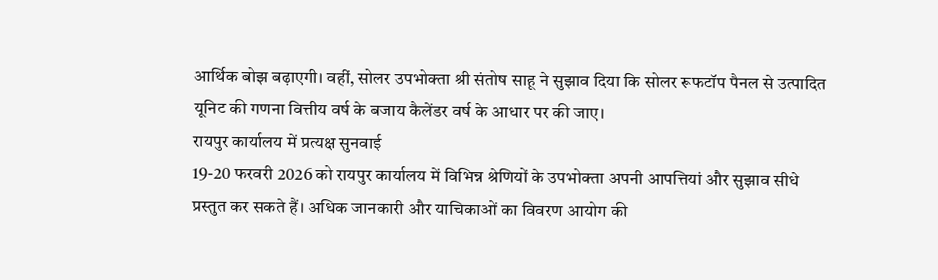आर्थिक बोझ बढ़ाएगी। वहीं, सोलर उपभोक्ता श्री संतोष साहू ने सुझाव दिया कि सोलर रूफटॉप पैनल से उत्पादित यूनिट की गणना वित्तीय वर्ष के बजाय कैलेंडर वर्ष के आधार पर की जाए।
रायपुर कार्यालय में प्रत्यक्ष सुनवाई
19-20 फरवरी 2026 को रायपुर कार्यालय में विभिन्न श्रेणियों के उपभोक्ता अपनी आपत्तियां और सुझाव सीधे प्रस्तुत कर सकते हैं। अधिक जानकारी और याचिकाओं का विवरण आयोग की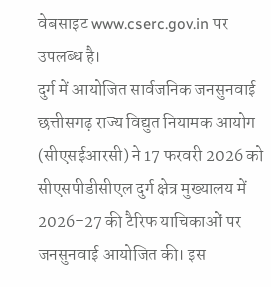वेबसाइट www.cserc.gov.in पर उपलब्ध है।
दुर्ग में आयोजित सार्वजनिक जनसुनवाई
छत्तीसगढ़ राज्य विद्युत नियामक आयोग (सीएसईआरसी) ने 17 फरवरी 2026 को सीएसपीडीसीएल दुर्ग क्षेत्र मुख्यालय में 2026-27 की टैरिफ याचिकाओं पर जनसुनवाई आयोजित की। इस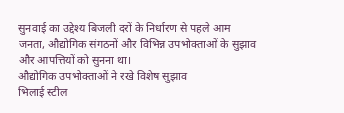सुनवाई का उद्देश्य बिजली दरों के निर्धारण से पहले आम जनता, औद्योगिक संगठनों और विभिन्न उपभोक्ताओं के सुझाव और आपत्तियों को सुनना था।
औद्योगिक उपभोक्ताओं ने रखे विशेष सुझाव
भिलाई स्टील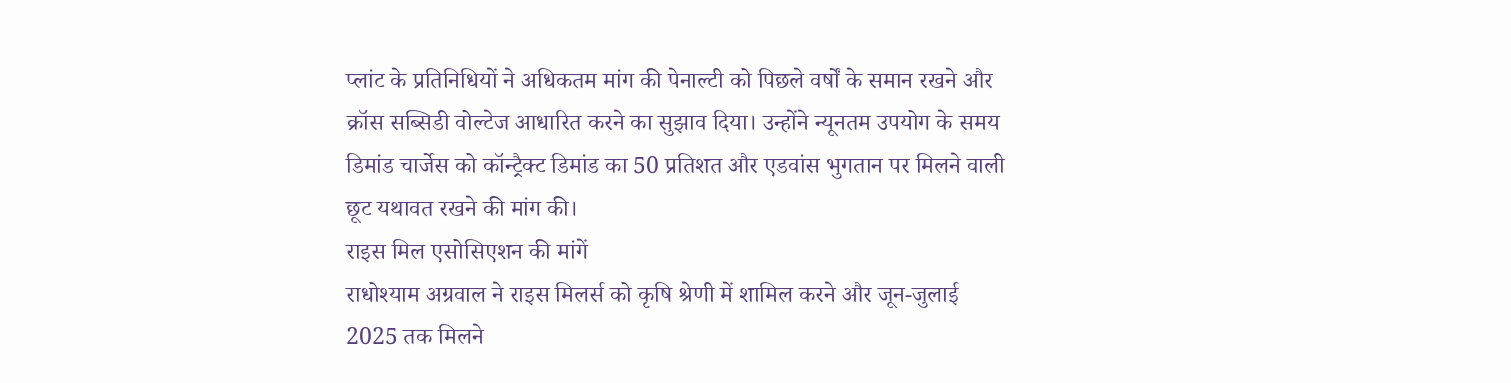प्लांट के प्रतिनिधियों ने अधिकतम मांग की पेनाल्टी को पिछले वर्षों के समान रखने और क्रॉस सब्सिडी वोल्टेज आधारित करने का सुझाव दिया। उन्होंने न्यूनतम उपयोग के समय डिमांड चार्जेस को कॉन्ट्रैक्ट डिमांड का 50 प्रतिशत और एडवांस भुगतान पर मिलने वाली छूट यथावत रखने की मांग की।
राइस मिल एसोसिएशन की मांगें
राधोश्याम अग्रवाल ने राइस मिलर्स को कृषि श्रेणी में शामिल करने और जून-जुलाई 2025 तक मिलने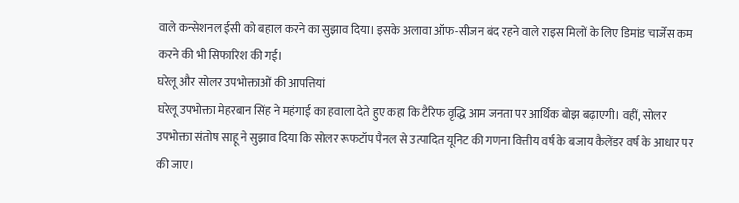वाले कन्सेशनल ईसी को बहाल करने का सुझाव दिया। इसके अलावा ऑफ-सीजन बंद रहने वाले राइस मिलों के लिए डिमांड चार्जेस कम करने की भी सिफारिश की गई।
घरेलू और सोलर उपभोक्ताओं की आपत्तियां
घरेलू उपभोक्ता मेहरबान सिंह ने महंगाई का हवाला देते हुए कहा कि टैरिफ वृद्धि आम जनता पर आर्थिक बोझ बढ़ाएगी। वहीं, सोलर उपभोक्ता संतोष साहू ने सुझाव दिया कि सोलर रूफटॉप पैनल से उत्पादित यूनिट की गणना वित्तीय वर्ष के बजाय कैलेंडर वर्ष के आधार पर की जाए।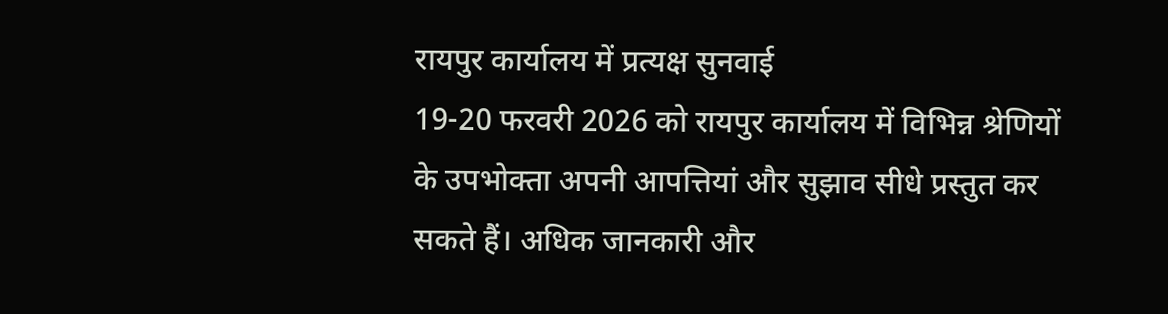रायपुर कार्यालय में प्रत्यक्ष सुनवाई
19-20 फरवरी 2026 को रायपुर कार्यालय में विभिन्न श्रेणियों के उपभोक्ता अपनी आपत्तियां और सुझाव सीधे प्रस्तुत कर सकते हैं। अधिक जानकारी और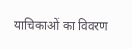याचिकाओं का विवरण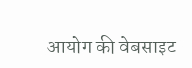आयोग की वेबसाइट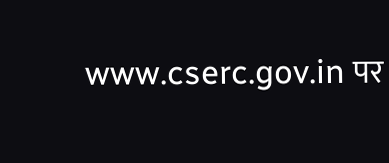www.cserc.gov.in पर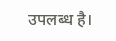उपलब्ध है।